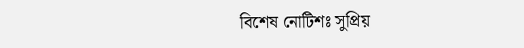বিশেষ নোটিশঃ সুপ্রিয়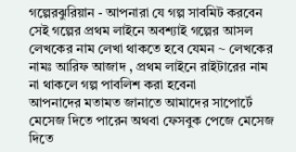গল্পেরঝুরিয়ান - আপনারা যে গল্প সাবমিট করবেন সেই গল্পের প্রথম লাইনে অবশ্যাই গল্পের আসল লেখকের নাম লেখা থাকতে হবে যেমন ~ লেখকের নামঃ আরিফ আজাদ , প্রথম লাইনে রাইটারের নাম না থাকলে গল্প পাবলিশ করা হবেনা
আপনাদের মতামত জানাতে আমাদের সাপোর্টে মেসেজ দিতে পারেন অথবা ফেসবুক পেজে মেসেজ দিতে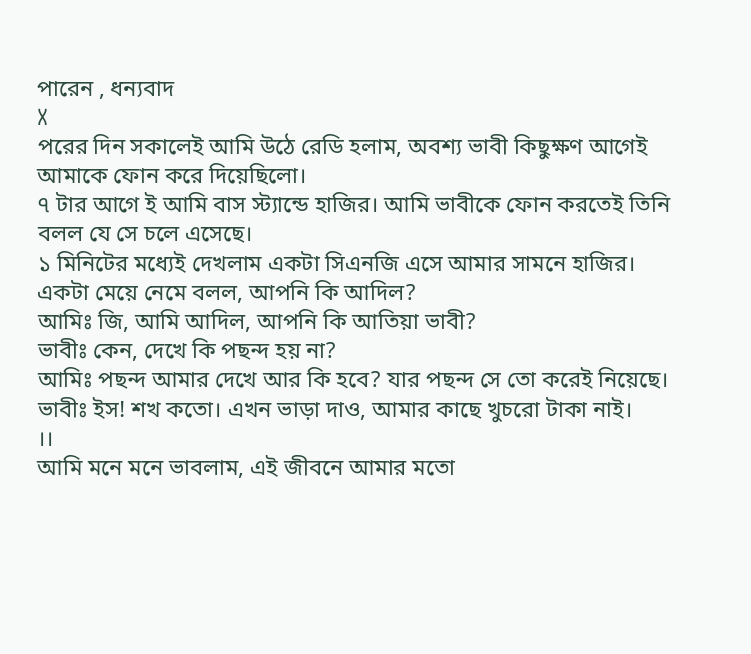পারেন , ধন্যবাদ
X
পরের দিন সকালেই আমি উঠে রেডি হলাম, অবশ্য ভাবী কিছুক্ষণ আগেই আমাকে ফোন করে দিয়েছিলো।
৭ টার আগে ই আমি বাস স্ট্যান্ডে হাজির। আমি ভাবীকে ফোন করতেই তিনি বলল যে সে চলে এসেছে।
১ মিনিটের মধ্যেই দেখলাম একটা সিএনজি এসে আমার সামনে হাজির।
একটা মেয়ে নেমে বলল, আপনি কি আদিল?
আমিঃ জি, আমি আদিল, আপনি কি আতিয়া ভাবী?
ভাবীঃ কেন, দেখে কি পছন্দ হয় না?
আমিঃ পছন্দ আমার দেখে আর কি হবে? যার পছন্দ সে তো করেই নিয়েছে।
ভাবীঃ ইস! শখ কতো। এখন ভাড়া দাও, আমার কাছে খুচরো টাকা নাই।
।।
আমি মনে মনে ভাবলাম, এই জীবনে আমার মতো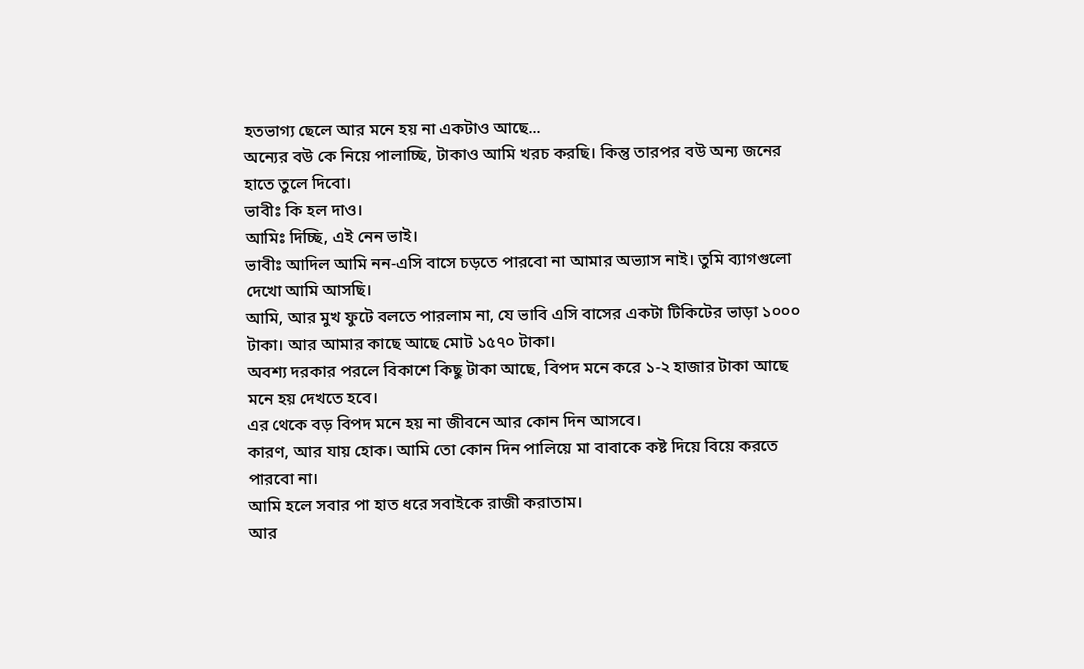হতভাগ্য ছেলে আর মনে হয় না একটাও আছে...
অন্যের বউ কে নিয়ে পালাচ্ছি, টাকাও আমি খরচ করছি। কিন্তু তারপর বউ অন্য জনের হাতে তুলে দিবো।
ভাবীঃ কি হল দাও।
আমিঃ দিচ্ছি, এই নেন ভাই।
ভাবীঃ আদিল আমি নন-এসি বাসে চড়তে পারবো না আমার অভ্যাস নাই। তুমি ব্যাগগুলো দেখো আমি আসছি।
আমি, আর মুখ ফুটে বলতে পারলাম না, যে ভাবি এসি বাসের একটা টিকিটের ভাড়া ১০০০ টাকা। আর আমার কাছে আছে মোট ১৫৭০ টাকা।
অবশ্য দরকার পরলে বিকাশে কিছু টাকা আছে, বিপদ মনে করে ১-২ হাজার টাকা আছে মনে হয় দেখতে হবে।
এর থেকে বড় বিপদ মনে হয় না জীবনে আর কোন দিন আসবে।
কারণ, আর যায় হোক। আমি তো কোন দিন পালিয়ে মা বাবাকে কষ্ট দিয়ে বিয়ে করতে পারবো না।
আমি হলে সবার পা হাত ধরে সবাইকে রাজী করাতাম।
আর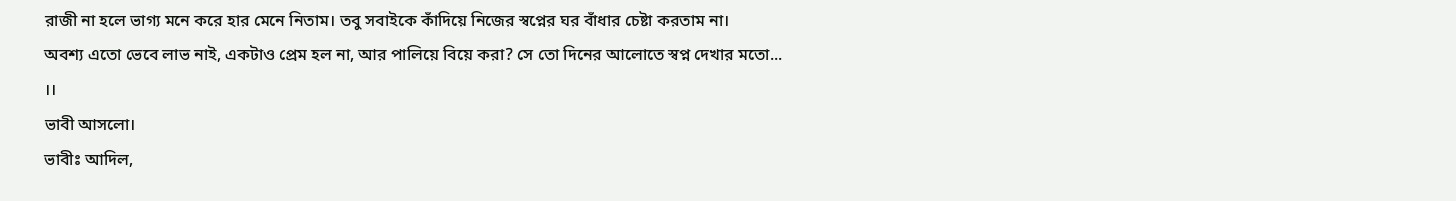রাজী না হলে ভাগ্য মনে করে হার মেনে নিতাম। তবু সবাইকে কাঁদিয়ে নিজের স্বপ্নের ঘর বাঁধার চেষ্টা করতাম না।
অবশ্য এতো ভেবে লাভ নাই, একটাও প্রেম হল না, আর পালিয়ে বিয়ে করা? সে তো দিনের আলোতে স্বপ্ন দেখার মতো...
।।
ভাবী আসলো।
ভাবীঃ আদিল,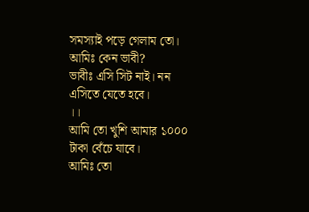সমস্যাই পড়ে গেলাম তো।
আমিঃ কেন ভাবী?
ভাবীঃ এসি সিট নাই। নন এসিতে যেতে হবে।
।।
আমি তো খুশি আমার ১০০০ টাকা বেঁচে যাবে।
আমিঃ তো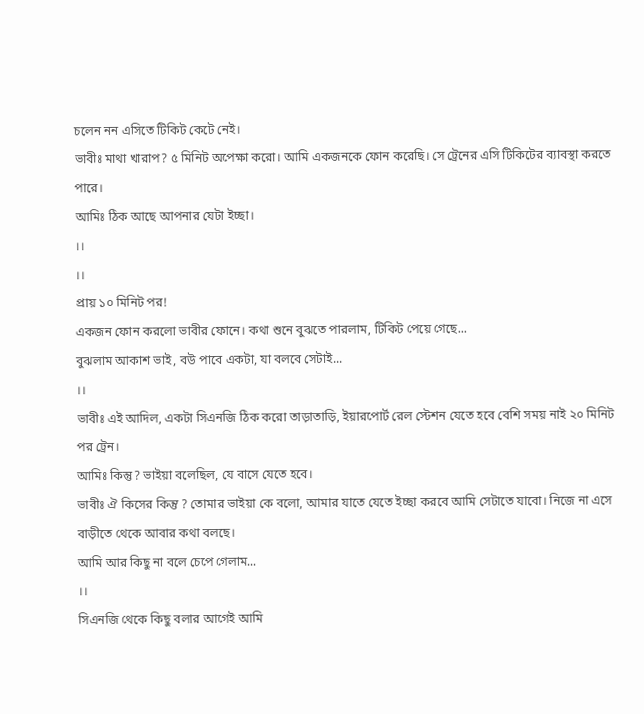চলেন নন এসিতে টিকিট কেটে নেই।
ভাবীঃ মাথা খারাপ? ৫ মিনিট অপেক্ষা করো। আমি একজনকে ফোন করেছি। সে ট্রেনের এসি টিকিটের ব্যাবস্থা করতে পারে।
আমিঃ ঠিক আছে আপনার যেটা ইচ্ছা।
।।
।।
প্রায় ১০ মিনিট পর!
একজন ফোন করলো ভাবীর ফোনে। কথা শুনে বুঝতে পারলাম, টিকিট পেয়ে গেছে...
বুঝলাম আকাশ ভাই, বউ পাবে একটা, যা বলবে সেটাই...
।।
ভাবীঃ এই আদিল, একটা সিএনজি ঠিক করো তাড়াতাড়ি, ইয়ারপোর্ট রেল স্টেশন যেতে হবে বেশি সময় নাই ২০ মিনিট পর ট্রেন।
আমিঃ কিন্তু? ভাইয়া বলেছিল, যে বাসে যেতে হবে।
ভাবীঃ ঐ কিসের কিন্তু ? তোমার ভাইয়া কে বলো, আমার যাতে যেতে ইচ্ছা করবে আমি সেটাতে যাবো। নিজে না এসে বাড়ীতে থেকে আবার কথা বলছে।
আমি আর কিছু না বলে চেপে গেলাম...
।।
সিএনজি থেকে কিছু বলার আগেই আমি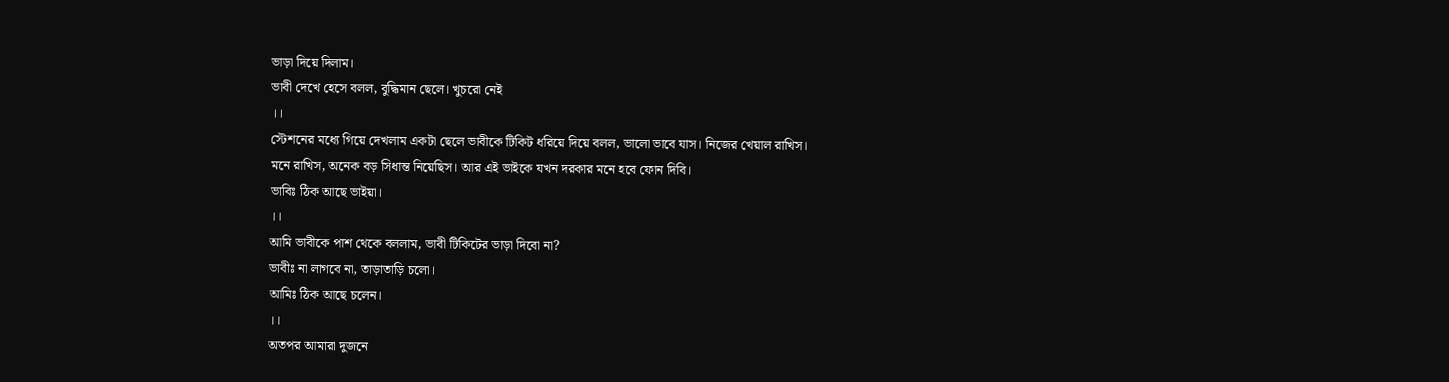ভাড়া দিয়ে দিলাম।
ভাবী দেখে হেসে বলল, বুদ্ধিমান ছেলে। খুচরো নেই
।।
স্টেশনের মধ্যে গিয়ে দেখলাম একটা ছেলে ভাবীকে টিকিট ধরিয়ে দিয়ে বলল, ভালো ভাবে যাস। নিজের খেয়াল রাখিস।
মনে রাখিস, অনেক বড় সিধান্ত নিয়েছিস। আর এই ভাইকে যখন দরকার মনে হবে ফোন দিবি।
ভাবিঃ ঠিক আছে ভাইয়া।
।।
আমি ভাবীকে পাশ থেকে বললাম, ভাবী টিকিটের ভাড়া দিবো না?
ভাবীঃ না লাগবে না, তাড়াতাড়ি চলো।
আমিঃ ঠিক আছে চলেন।
।।
অতপর আমারা দুজনে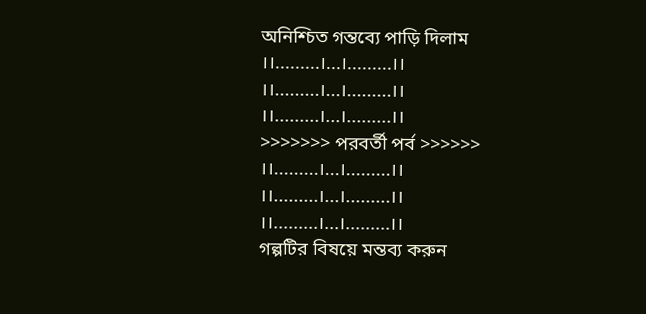অনিশ্চিত গন্তব্যে পাড়ি দিলাম
।।.........।...।.........।।
।।.........।...।.........।।
।।.........।...।.........।।
>>>>>>> পরবর্তী পর্ব >>>>>>
।।.........।...।.........।।
।।.........।...।.........।।
।।.........।...।.........।।
গল্পটির বিষয়ে মন্তব্য করুন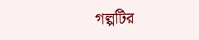গল্পটির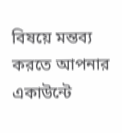বিষয়ে মন্তব্য করতে আপনার একাউন্টে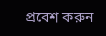প্রবেশ করুন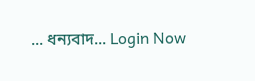... ধন্যবাদ... Login Now